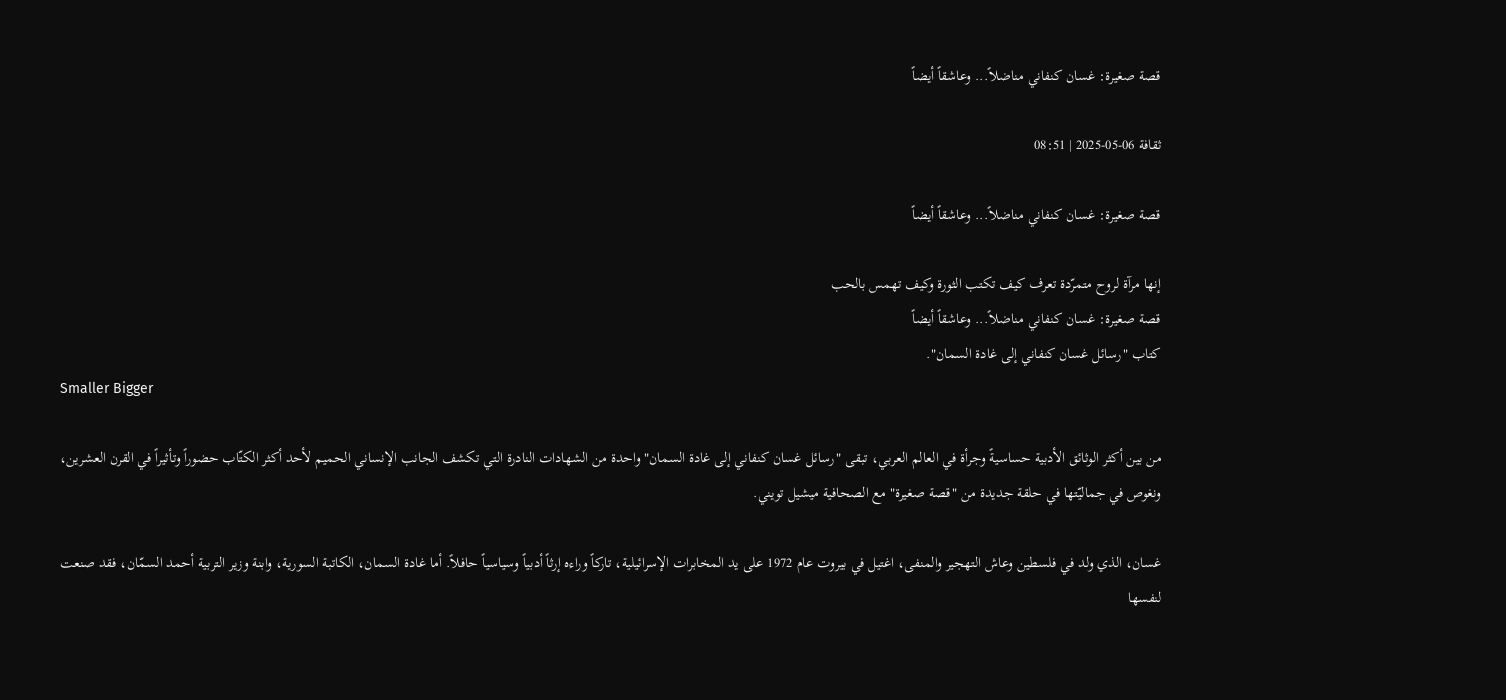قصة صغيرة: غسان كنفاني مناضلاً... وعاشقاً أيضاً

ثقافة 06-05-2025 | 08:51

قصة صغيرة: غسان كنفاني مناضلاً... وعاشقاً أيضاً

إنها مرآة لروح متمرّدة تعرف كيف تكتب الثورة وكيف تهمس بالحب
قصة صغيرة: غسان كنفاني مناضلاً... وعاشقاً أيضاً
كتاب "رسائل غسان كنفاني إلى غادة السمان".
Smaller Bigger

من بين أكثر الوثائق الأدبية حساسيةً وجرأة في العالم العربي، تبقى "رسائل غسان كنفاني إلى غادة السمان" واحدة من الشهادات النادرة التي تكشف الجانب الإنساني الحميم لأحد أكثر الكتّاب حضوراً وتأثيراً في القرن العشرين، ونغوص في جماليّتها في حلقة جديدة من "قصة صغيرة" مع الصحافية ميشيل تويني.

غسان، الذي ولد في فلسطين وعاش التهجير والمنفى، اغتيل في بيروت عام 1972 على يد المخابرات الإسرائيلية، تاركاً وراءه إرثاً أدبياً وسياسياً حافلاً. أما غادة السمان، الكاتبة السورية، وابنة وزير التربية أحمد السمّان، فقد صنعت لنفسها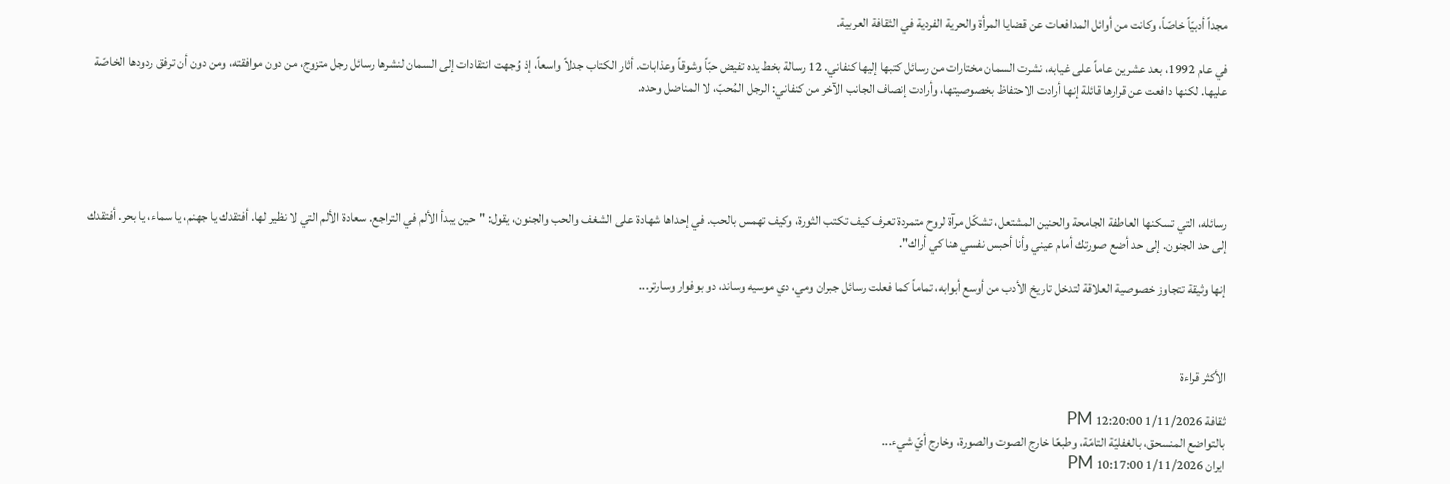مجداً أدبيّاً خاصّاً، وكانت من أوائل المدافعات عن قضايا المرأة والحرية الفردية في الثقافة العربية.

في عام 1992، بعد عشرين عاماً على غيابه، نشرت السمان مختارات من رسائل كتبها إليها كنفاني. 12 رسالة بخط يده تفيض حبّاً وشوقاً وعذابات. أثار الكتاب جدلاً واسعاً، إذ وُجهت انتقادات إلى السمان لنشرها رسائل رجل متزوج، من دون موافقته، ومن دون أن ترفق ردودها الخاصّة عليها. لكنها دافعت عن قرارها قائلة إنها أرادت الاحتفاظ بخصوصيتها، وأرادت إنصاف الجانب الآخر من كنفاني: الرجل المُحبّ، لا المناضل وحده.





رسائله، التي تسكنها العاطفة الجامحة والحنين المشتعل، تشكّل مرآة لروح متمردة تعرف كيف تكتب الثورة، وكيف تهمس بالحب. في إحداها شهادة على الشغف والحب والجنون، يقول: "حين يبدأ الألم في التراجع. سعادة الألم التي لا نظير لها. أفتقدك يا جهنم، يا سماء، يا بحر. أفتقدك إلى حد الجنون. إلى حد أضع صورتك أمام عيني وأنا أحبس نفسي هنا كي أراك".

إنها وثيقة تتجاوز خصوصية العلاقة لتدخل تاريخ الأدب من أوسع أبوابه، تماماً كما فعلت رسائل جبران ومي، دي موسيه وساند، دو بوفوار وسارتر...



الأكثر قراءة

ثقافة 1/11/2026 12:20:00 PM
بالتواضع المنسحق، بالغفليّة التامّة، وطبعًا خارج الصوت والصورة، وخارج أيّ شيء...
ايران 1/11/2026 10:17:00 PM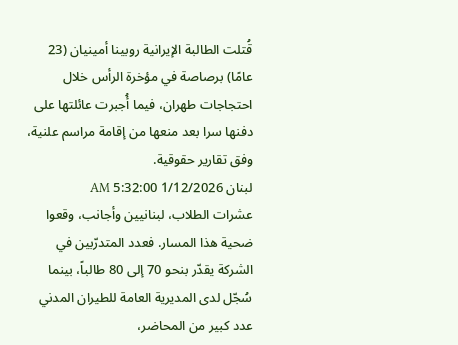قُتلت الطالبة الإيرانية روبينا أمينيان (23 عامًا) برصاصة في مؤخرة الرأس خلال احتجاجات طهران، فيما أُجبرت عائلتها على دفنها سرا بعد منعها من إقامة مراسم علنية، وفق تقارير حقوقية.
لبنان 1/12/2026 5:32:00 AM
عشرات الطلاب، لبنانيين وأجانب، وقعوا ضحية هذا المسار. فعدد المتدرّبين في الشركة يقدّر بنحو 70 إلى 80 طالباً، بينما سُجّل لدى المديرية العامة للطيران المدني عدد كبير من المحاضر،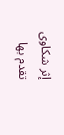إثر شكاوى تقدم بها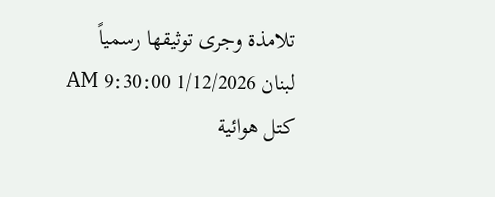تلامذة وجرى توثيقها رسمياً
لبنان 1/12/2026 9:30:00 AM
كتل هوائية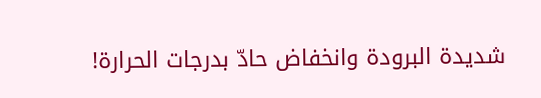شديدة البرودة وانخفاض حادّ بدرجات الحرارة!